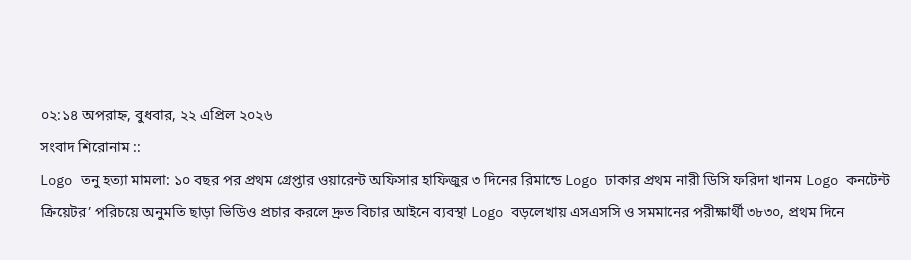০২:১৪ অপরাহ্ন, বুধবার, ২২ এপ্রিল ২০২৬
সংবাদ শিরোনাম ::
Logo তনু হত্যা মামলা: ১০ বছর পর প্রথম গ্রেপ্তার ওয়ারেন্ট অফিসার হাফিজুর ৩ দিনের রিমান্ডে Logo ঢাকার প্রথম নারী ডিসি ফরিদা খানম Logo কনটেন্ট ক্রিয়েটর’ পরিচয়ে অনুমতি ছাড়া ভিডিও প্রচার করলে দ্রুত বিচার আইনে ব্যবস্থা Logo বড়লেখায় এসএসসি ও সমমানের পরীক্ষার্থী ৩৮৩০, প্রথম দিনে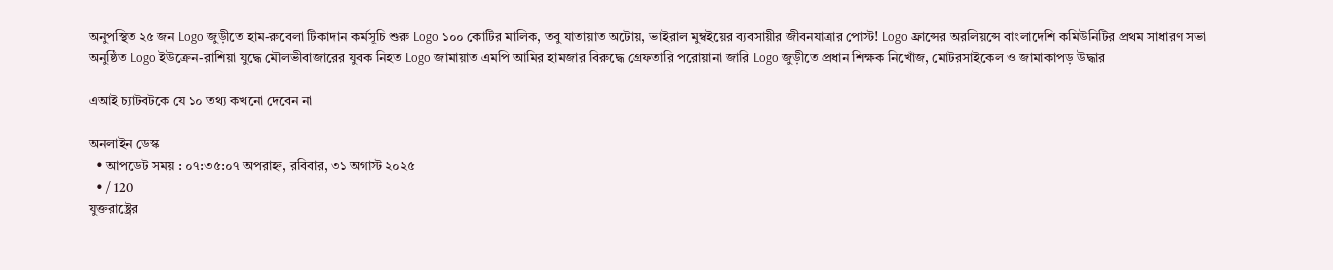অনুপস্থিত ২৫ জন Logo জুড়ীতে হাম-রুবেলা টিকাদান কর্মসূচি শুরু Logo ১০০ কোটির মালিক, তবু যাতায়াত অটোয়, ভাইরাল মুম্বইয়ের ব্যবসায়ীর জীবনযাত্রার পোস্ট! Logo ফ্রান্সের অরলিয়ন্সে বাংলাদেশি কমিউনিটির প্রথম সাধারণ সভা অনুষ্ঠিত Logo ইউক্রেন-রাশিয়া যুদ্ধে মৌলভীবাজারের যুবক নিহত Logo জামায়াত এমপি আমির হামজার বিরুদ্ধে গ্রেফতারি পরোয়ানা জারি Logo জুড়ীতে প্রধান শিক্ষক নিখোঁজ, মোটরসাইকেল ও জামাকাপড় উদ্ধার

এআই চ্যাটবটকে যে ১০ তথ্য কখনো দেবেন না

অনলাইন ডেস্ক
  • আপডেট সময় : ০৭:৩৫:০৭ অপরাহ্ন, রবিবার, ৩১ অগাস্ট ২০২৫
  • / 120
যুক্তরাষ্ট্রের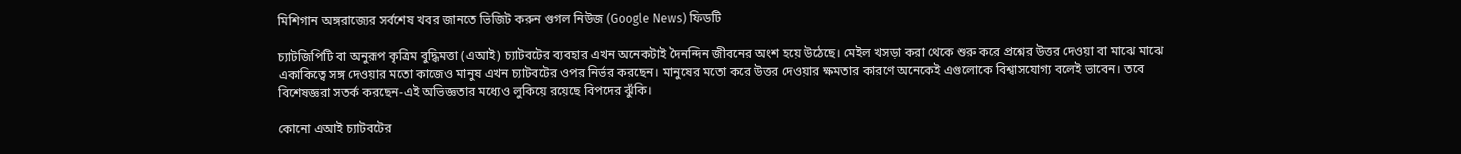মিশিগান অঙ্গরাজ্যের সর্বশেষ খবর জানতে ভিজিট করুন গুগল নিউজ (Google News) ফিডটি

চ্যাটজিপিটি বা অনুরূপ কৃত্রিম বুদ্ধিমত্তা (এআই) চ্যাটবটের ব্যবহার এখন অনেকটাই দৈনন্দিন জীবনের অংশ হয়ে উঠেছে। মেইল খসড়া করা থেকে শুরু করে প্রশ্নের উত্তর দেওয়া বা মাঝে মাঝে একাকিত্বে সঙ্গ দেওয়ার মতো কাজেও মানুষ এখন চ্যাটবটের ওপর নির্ভর করছেন। মানুষের মতো করে উত্তর দেওয়ার ক্ষমতার কারণে অনেকেই এগুলোকে বিশ্বাসযোগ্য বলেই ভাবেন। তবে বিশেষজ্ঞরা সতর্ক করছেন-এই অভিজ্ঞতার মধ্যেও লুকিয়ে রয়েছে বিপদের ঝুঁকি।

কোনো এআই চ্যাটবটের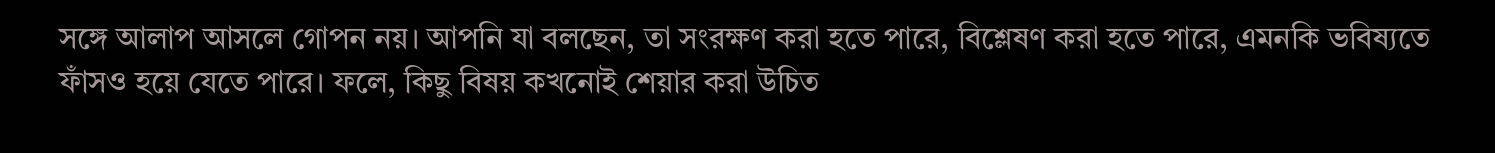সঙ্গে আলাপ আসলে গোপন নয়। আপনি যা বলছেন, তা সংরক্ষণ করা হতে পারে, বিশ্লেষণ করা হতে পারে, এমনকি ভবিষ্যতে ফাঁসও হয়ে যেতে পারে। ফলে, কিছু বিষয় কখনোই শেয়ার করা উচিত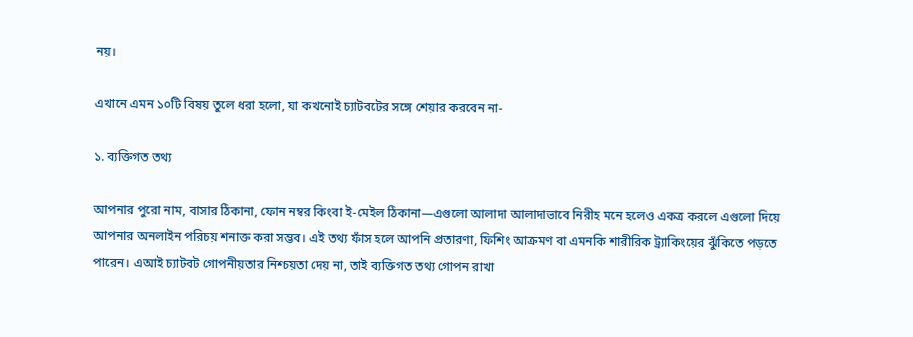নয়।

এখানে এমন ১০টি বিষয় তুলে ধরা হলো, যা কখনোই চ্যাটবটের সঙ্গে শেয়ার করবেন না-

১. ব্যক্তিগত তথ্য

আপনার পুরো নাম, বাসার ঠিকানা, ফোন নম্বর কিংবা ই-মেইল ঠিকানা—এগুলো আলাদা আলাদাভাবে নিরীহ মনে হলেও একত্র করলে এগুলো দিয়ে আপনার অনলাইন পরিচয় শনাক্ত করা সম্ভব। এই তথ্য ফাঁস হলে আপনি প্রতারণা, ফিশিং আক্রমণ বা এমনকি শারীরিক ট্র্যাকিংয়ের ঝুঁকিতে পড়তে পারেন। এআই চ্যাটবট গোপনীয়তার নিশ্চয়তা দেয় না, তাই ব্যক্তিগত তথ্য গোপন রাখা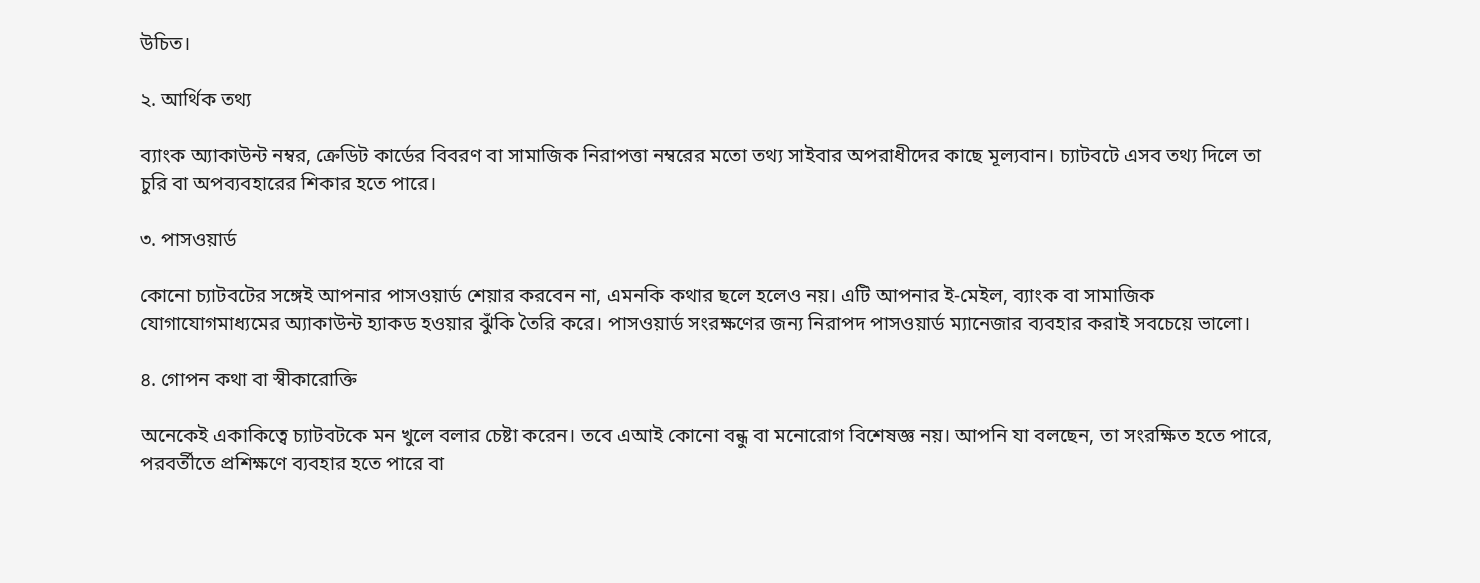উচিত।

২. আর্থিক তথ্য

ব্যাংক অ্যাকাউন্ট নম্বর, ক্রেডিট কার্ডের বিবরণ বা সামাজিক নিরাপত্তা নম্বরের মতো তথ্য সাইবার অপরাধীদের কাছে মূল্যবান। চ্যাটবটে এসব তথ্য দিলে তা চুরি বা অপব্যবহারের শিকার হতে পারে।

৩. পাসওয়ার্ড

কোনো চ্যাটবটের সঙ্গেই আপনার পাসওয়ার্ড শেয়ার করবেন না, এমনকি কথার ছলে হলেও নয়। এটি আপনার ই-মেইল, ব্যাংক বা সামাজিক যোগাযোগমাধ্যমের অ্যাকাউন্ট হ্যাকড হওয়ার ঝুঁকি তৈরি করে। পাসওয়ার্ড সংরক্ষণের জন্য নিরাপদ পাসওয়ার্ড ম্যানেজার ব্যবহার করাই সবচেয়ে ভালো।

৪. গোপন কথা বা স্বীকারোক্তি

অনেকেই একাকিত্বে চ্যাটবটকে মন খুলে বলার চেষ্টা করেন। তবে এআই কোনো বন্ধু বা মনোরোগ বিশেষজ্ঞ নয়। আপনি যা বলছেন, তা সংরক্ষিত হতে পারে, পরবর্তীতে প্রশিক্ষণে ব্যবহার হতে পারে বা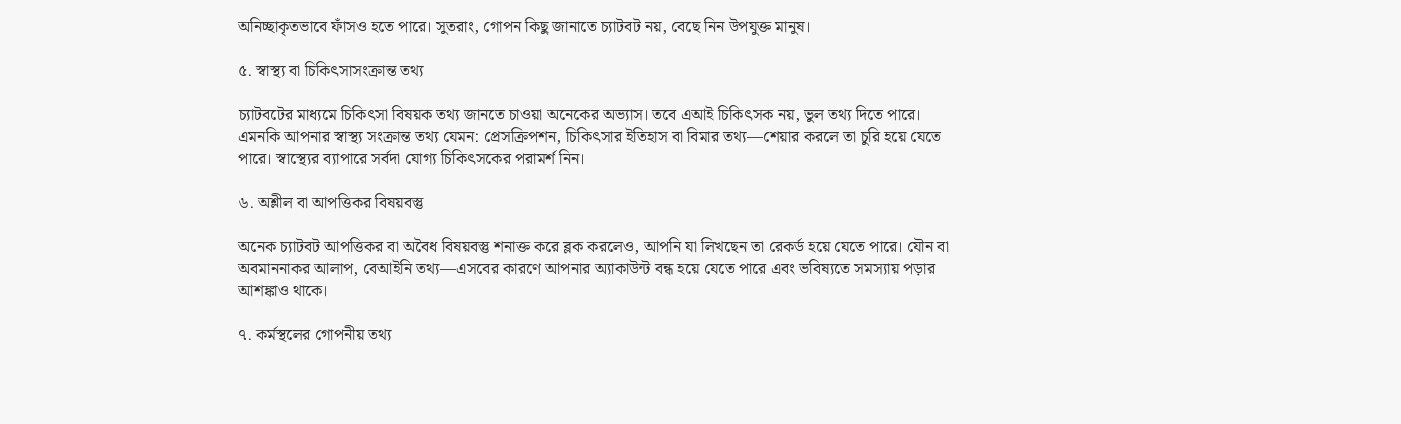অনিচ্ছাকৃতভাবে ফাঁসও হতে পারে। সুতরাং, গোপন কিছু জানাতে চ্যাটবট নয়, বেছে নিন উপযুক্ত মানুষ।

৫. স্বাস্থ্য বা চিকিৎসাসংক্রান্ত তথ্য

চ্যাটবটের মাধ্যমে চিকিৎসা বিষয়ক তথ্য জানতে চাওয়া অনেকের অভ্যাস। তবে এআই চিকিৎসক নয়, ভুল তথ্য দিতে পারে। এমনকি আপনার স্বাস্থ্য সংক্রান্ত তথ্য যেমন: প্রেসক্রিপশন, চিকিৎসার ইতিহাস বা বিমার তথ্য—শেয়ার করলে তা চুরি হয়ে যেতে পারে। স্বাস্থ্যের ব্যাপারে সর্বদা যোগ্য চিকিৎসকের পরামর্শ নিন।

৬. অশ্লীল বা আপত্তিকর বিষয়বস্তু

অনেক চ্যাটবট আপত্তিকর বা অবৈধ বিষয়বস্তু শনাক্ত করে ব্লক করলেও, আপনি যা লিখছেন তা রেকর্ড হয়ে যেতে পারে। যৌন বা অবমাননাকর আলাপ, বেআইনি তথ্য—এসবের কারণে আপনার অ্যাকাউন্ট বন্ধ হয়ে যেতে পারে এবং ভবিষ্যতে সমস্যায় পড়ার আশঙ্কাও থাকে।

৭. কর্মস্থলের গোপনীয় তথ্য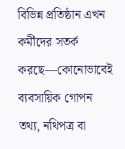বিভিন্ন প্রতিষ্ঠান এখন কর্মীদের সতর্ক করছে—কোনোভাবেই ব্যবসায়িক গোপন তথ্য, নথিপত্র বা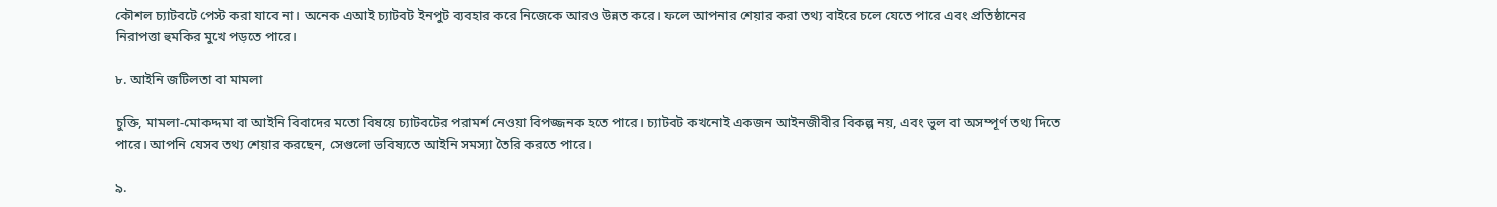কৌশল চ্যাটবটে পেস্ট করা যাবে না। অনেক এআই চ্যাটবট ইনপুট ব্যবহার করে নিজেকে আরও উন্নত করে। ফলে আপনার শেয়ার করা তথ্য বাইরে চলে যেতে পারে এবং প্রতিষ্ঠানের নিরাপত্তা হুমকির মুখে পড়তে পারে।

৮. আইনি জটিলতা বা মামলা

চুক্তি, মামলা-মোকদ্দমা বা আইনি বিবাদের মতো বিষয়ে চ্যাটবটের পরামর্শ নেওয়া বিপজ্জনক হতে পারে। চ্যাটবট কখনোই একজন আইনজীবীর বিকল্প নয়, এবং ভুল বা অসম্পূর্ণ তথ্য দিতে পারে। আপনি যেসব তথ্য শেয়ার করছেন, সেগুলো ভবিষ্যতে আইনি সমস্যা তৈরি করতে পারে।

৯.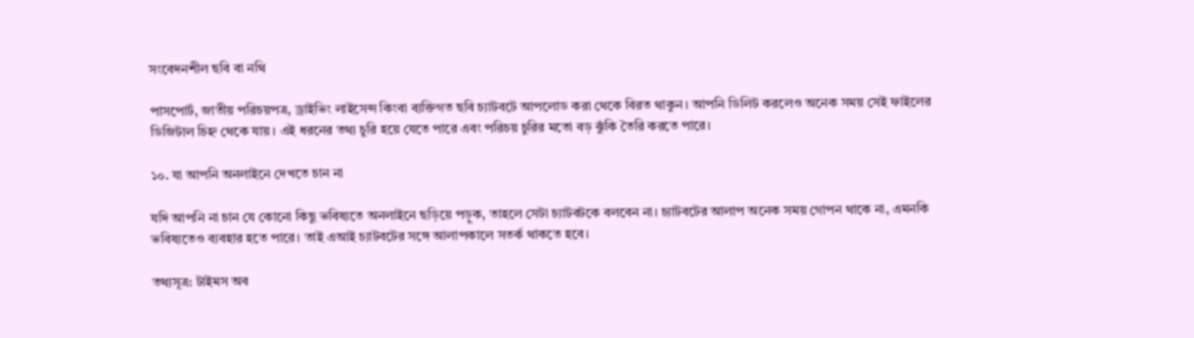সংবেদনশীল ছবি বা নথি

পাসপোর্ট, জাতীয় পরিচয়পত্র, ড্রাইভিং লাইসেন্স কিংবা ব্যক্তিগত ছবি চ্যাটবটে আপলোড করা থেকে বিরত থাকুন। আপনি ডিলিট করলেও অনেক সময় সেই ফাইলের ডিজিটাল চিহ্ন থেকে যায়। এই ধরনের তথ্য চুরি হয়ে যেতে পারে এবং পরিচয় চুরির মতো বড় ঝুঁকি তৈরি করতে পারে।

১০. যা আপনি অনলাইনে দেখতে চান না

যদি আপনি না চান যে কোনো কিছু ভবিষ্যতে অনলাইনে ছড়িয়ে পড়ুক, তাহলে সেটা চ্যাটবটকে বলবেন না। চ্যাটবটের আলাপ অনেক সময় গোপন থাকে না, এমনকি ভবিষ্যতেও ব্যবহার হতে পারে। তাই এআই চ্যাটবটের সঙ্গে আলাপকালে সতর্ক থাকতে হবে।

তথ্যসূত্র: টাইমস অব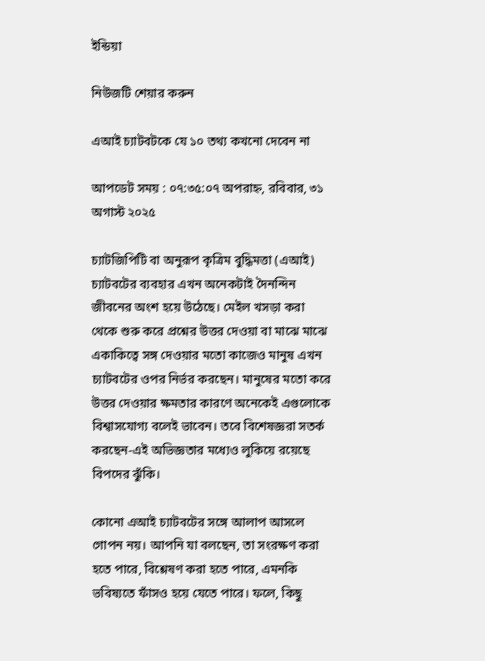ইন্ডিয়া

নিউজটি শেয়ার করুন

এআই চ্যাটবটকে যে ১০ তথ্য কখনো দেবেন না

আপডেট সময় : ০৭:৩৫:০৭ অপরাহ্ন, রবিবার, ৩১ অগাস্ট ২০২৫

চ্যাটজিপিটি বা অনুরূপ কৃত্রিম বুদ্ধিমত্তা (এআই) চ্যাটবটের ব্যবহার এখন অনেকটাই দৈনন্দিন জীবনের অংশ হয়ে উঠেছে। মেইল খসড়া করা থেকে শুরু করে প্রশ্নের উত্তর দেওয়া বা মাঝে মাঝে একাকিত্বে সঙ্গ দেওয়ার মতো কাজেও মানুষ এখন চ্যাটবটের ওপর নির্ভর করছেন। মানুষের মতো করে উত্তর দেওয়ার ক্ষমতার কারণে অনেকেই এগুলোকে বিশ্বাসযোগ্য বলেই ভাবেন। তবে বিশেষজ্ঞরা সতর্ক করছেন-এই অভিজ্ঞতার মধ্যেও লুকিয়ে রয়েছে বিপদের ঝুঁকি।

কোনো এআই চ্যাটবটের সঙ্গে আলাপ আসলে গোপন নয়। আপনি যা বলছেন, তা সংরক্ষণ করা হতে পারে, বিশ্লেষণ করা হতে পারে, এমনকি ভবিষ্যতে ফাঁসও হয়ে যেতে পারে। ফলে, কিছু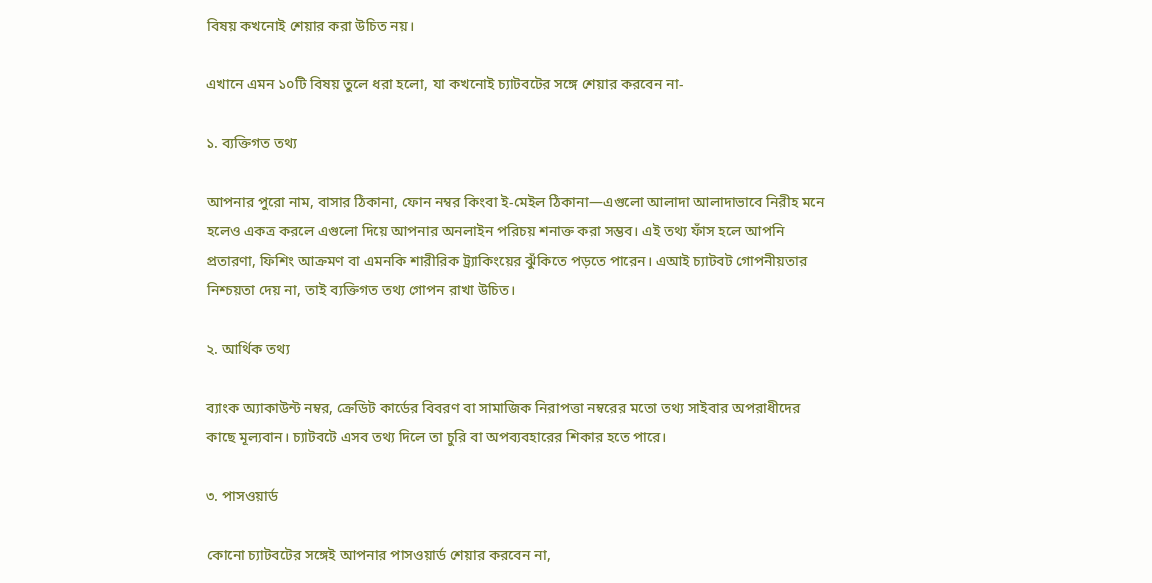বিষয় কখনোই শেয়ার করা উচিত নয়।

এখানে এমন ১০টি বিষয় তুলে ধরা হলো, যা কখনোই চ্যাটবটের সঙ্গে শেয়ার করবেন না-

১. ব্যক্তিগত তথ্য

আপনার পুরো নাম, বাসার ঠিকানা, ফোন নম্বর কিংবা ই-মেইল ঠিকানা—এগুলো আলাদা আলাদাভাবে নিরীহ মনে হলেও একত্র করলে এগুলো দিয়ে আপনার অনলাইন পরিচয় শনাক্ত করা সম্ভব। এই তথ্য ফাঁস হলে আপনি প্রতারণা, ফিশিং আক্রমণ বা এমনকি শারীরিক ট্র্যাকিংয়ের ঝুঁকিতে পড়তে পারেন। এআই চ্যাটবট গোপনীয়তার নিশ্চয়তা দেয় না, তাই ব্যক্তিগত তথ্য গোপন রাখা উচিত।

২. আর্থিক তথ্য

ব্যাংক অ্যাকাউন্ট নম্বর, ক্রেডিট কার্ডের বিবরণ বা সামাজিক নিরাপত্তা নম্বরের মতো তথ্য সাইবার অপরাধীদের কাছে মূল্যবান। চ্যাটবটে এসব তথ্য দিলে তা চুরি বা অপব্যবহারের শিকার হতে পারে।

৩. পাসওয়ার্ড

কোনো চ্যাটবটের সঙ্গেই আপনার পাসওয়ার্ড শেয়ার করবেন না,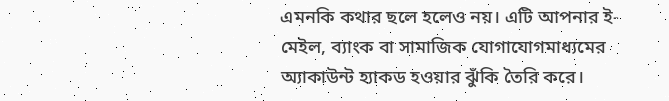এমনকি কথার ছলে হলেও নয়। এটি আপনার ই-মেইল, ব্যাংক বা সামাজিক যোগাযোগমাধ্যমের অ্যাকাউন্ট হ্যাকড হওয়ার ঝুঁকি তৈরি করে।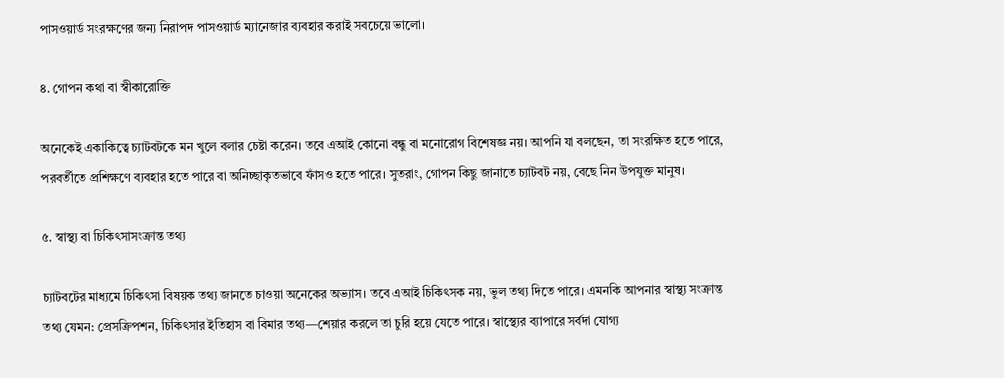পাসওয়ার্ড সংরক্ষণের জন্য নিরাপদ পাসওয়ার্ড ম্যানেজার ব্যবহার করাই সবচেয়ে ভালো।

৪. গোপন কথা বা স্বীকারোক্তি

অনেকেই একাকিত্বে চ্যাটবটকে মন খুলে বলার চেষ্টা করেন। তবে এআই কোনো বন্ধু বা মনোরোগ বিশেষজ্ঞ নয়। আপনি যা বলছেন, তা সংরক্ষিত হতে পারে, পরবর্তীতে প্রশিক্ষণে ব্যবহার হতে পারে বা অনিচ্ছাকৃতভাবে ফাঁসও হতে পারে। সুতরাং, গোপন কিছু জানাতে চ্যাটবট নয়, বেছে নিন উপযুক্ত মানুষ।

৫. স্বাস্থ্য বা চিকিৎসাসংক্রান্ত তথ্য

চ্যাটবটের মাধ্যমে চিকিৎসা বিষয়ক তথ্য জানতে চাওয়া অনেকের অভ্যাস। তবে এআই চিকিৎসক নয়, ভুল তথ্য দিতে পারে। এমনকি আপনার স্বাস্থ্য সংক্রান্ত তথ্য যেমন: প্রেসক্রিপশন, চিকিৎসার ইতিহাস বা বিমার তথ্য—শেয়ার করলে তা চুরি হয়ে যেতে পারে। স্বাস্থ্যের ব্যাপারে সর্বদা যোগ্য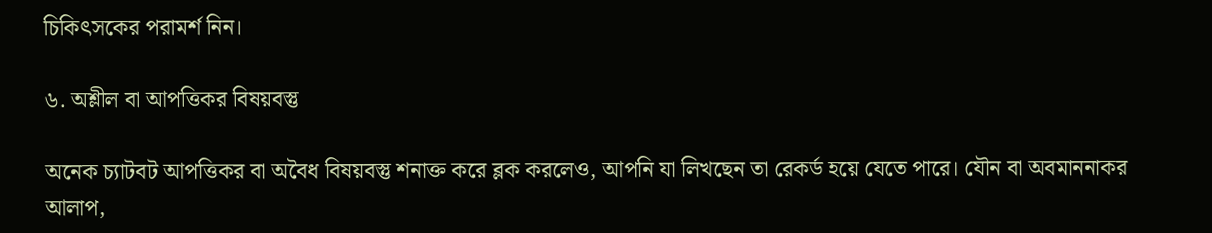চিকিৎসকের পরামর্শ নিন।

৬. অশ্লীল বা আপত্তিকর বিষয়বস্তু

অনেক চ্যাটবট আপত্তিকর বা অবৈধ বিষয়বস্তু শনাক্ত করে ব্লক করলেও, আপনি যা লিখছেন তা রেকর্ড হয়ে যেতে পারে। যৌন বা অবমাননাকর আলাপ,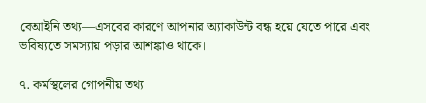বেআইনি তথ্য—এসবের কারণে আপনার অ্যাকাউন্ট বন্ধ হয়ে যেতে পারে এবং ভবিষ্যতে সমস্যায় পড়ার আশঙ্কাও থাকে।

৭. কর্মস্থলের গোপনীয় তথ্য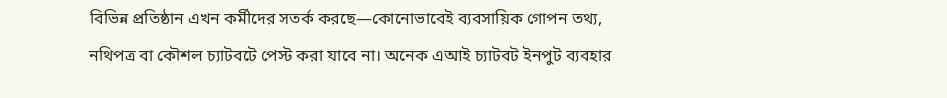বিভিন্ন প্রতিষ্ঠান এখন কর্মীদের সতর্ক করছে—কোনোভাবেই ব্যবসায়িক গোপন তথ্য, নথিপত্র বা কৌশল চ্যাটবটে পেস্ট করা যাবে না। অনেক এআই চ্যাটবট ইনপুট ব্যবহার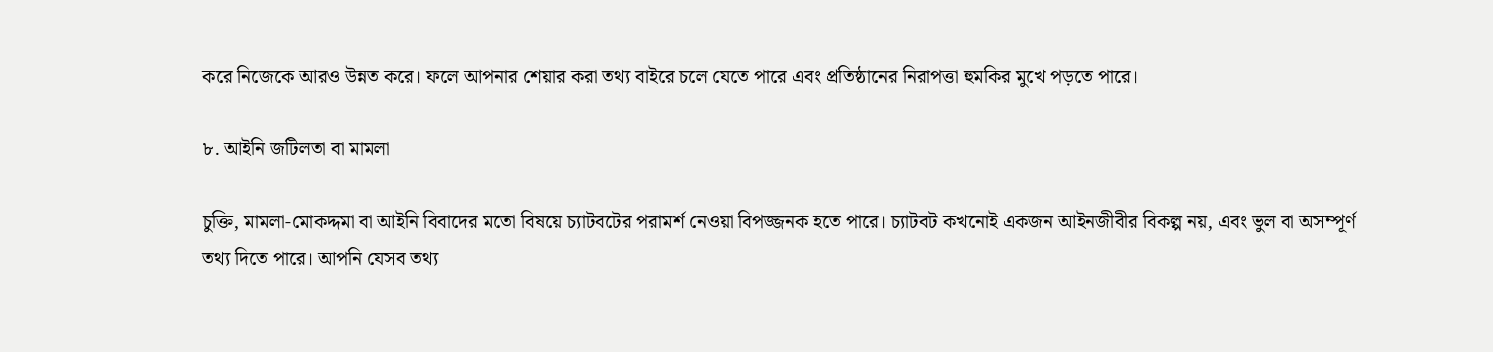করে নিজেকে আরও উন্নত করে। ফলে আপনার শেয়ার করা তথ্য বাইরে চলে যেতে পারে এবং প্রতিষ্ঠানের নিরাপত্তা হুমকির মুখে পড়তে পারে।

৮. আইনি জটিলতা বা মামলা

চুক্তি, মামলা-মোকদ্দমা বা আইনি বিবাদের মতো বিষয়ে চ্যাটবটের পরামর্শ নেওয়া বিপজ্জনক হতে পারে। চ্যাটবট কখনোই একজন আইনজীবীর বিকল্প নয়, এবং ভুল বা অসম্পূর্ণ তথ্য দিতে পারে। আপনি যেসব তথ্য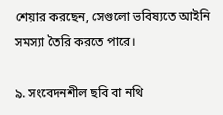শেয়ার করছেন, সেগুলো ভবিষ্যতে আইনি সমস্যা তৈরি করতে পারে।

৯. সংবেদনশীল ছবি বা নথি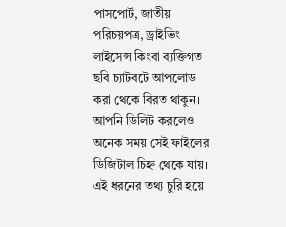পাসপোর্ট, জাতীয় পরিচয়পত্র, ড্রাইভিং লাইসেন্স কিংবা ব্যক্তিগত ছবি চ্যাটবটে আপলোড করা থেকে বিরত থাকুন। আপনি ডিলিট করলেও অনেক সময় সেই ফাইলের ডিজিটাল চিহ্ন থেকে যায়। এই ধরনের তথ্য চুরি হয়ে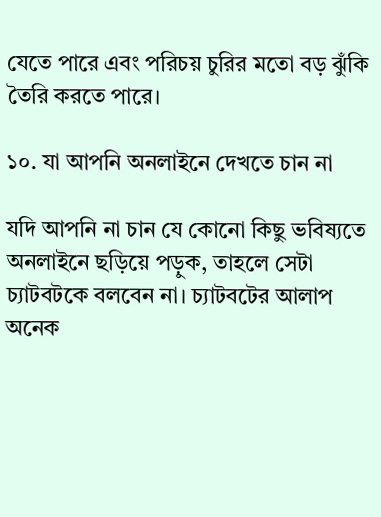যেতে পারে এবং পরিচয় চুরির মতো বড় ঝুঁকি তৈরি করতে পারে।

১০. যা আপনি অনলাইনে দেখতে চান না

যদি আপনি না চান যে কোনো কিছু ভবিষ্যতে অনলাইনে ছড়িয়ে পড়ুক, তাহলে সেটা চ্যাটবটকে বলবেন না। চ্যাটবটের আলাপ অনেক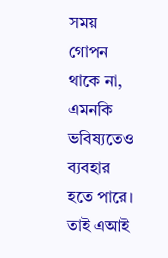সময় গোপন থাকে না, এমনকি ভবিষ্যতেও ব্যবহার হতে পারে। তাই এআই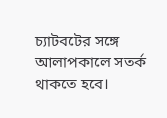চ্যাটবটের সঙ্গে আলাপকালে সতর্ক থাকতে হবে।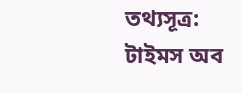তথ্যসূত্র: টাইমস অব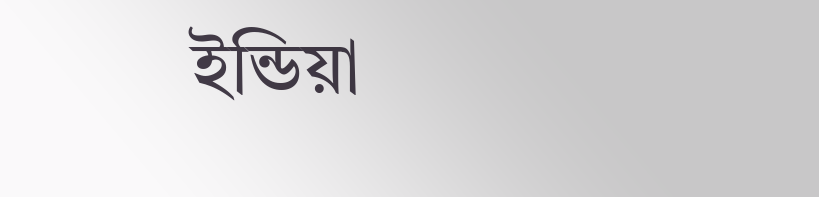ইন্ডিয়া